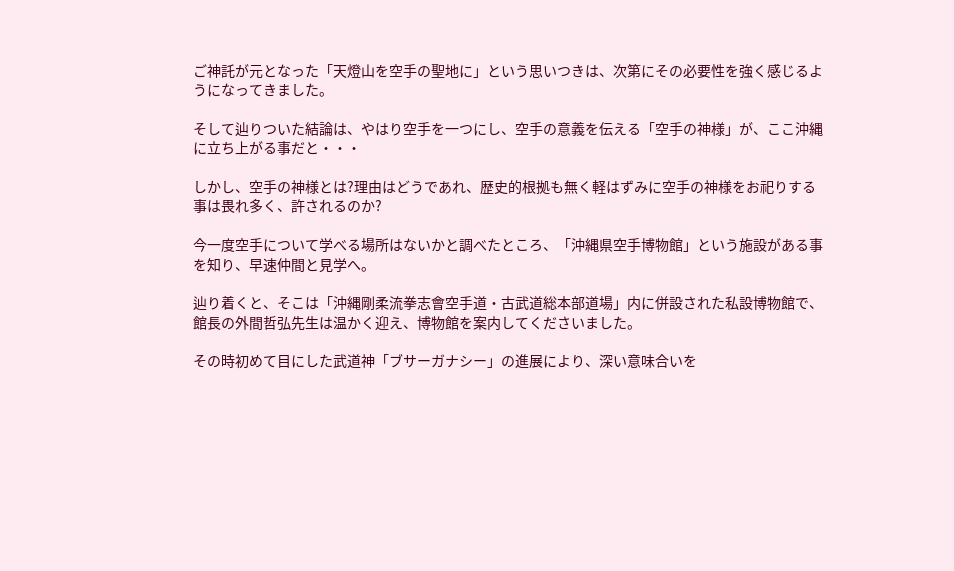ご神託が元となった「天燈山を空手の聖地に」という思いつきは、次第にその必要性を強く感じるようになってきました。

そして辿りついた結論は、やはり空手を一つにし、空手の意義を伝える「空手の神様」が、ここ沖縄に立ち上がる事だと・・・

しかし、空手の神様とは?理由はどうであれ、歴史的根拠も無く軽はずみに空手の神様をお祀りする事は畏れ多く、許されるのか?

今一度空手について学べる場所はないかと調べたところ、「沖縄県空手博物館」という施設がある事を知り、早速仲間と見学へ。

辿り着くと、そこは「沖縄剛柔流拳志會空手道・古武道総本部道場」内に併設された私設博物館で、館長の外間哲弘先生は温かく迎え、博物館を案内してくださいました。

その時初めて目にした武道神「ブサーガナシー」の進展により、深い意味合いを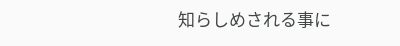知らしめされる事に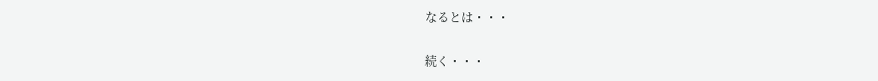なるとは・・・

続く・・・